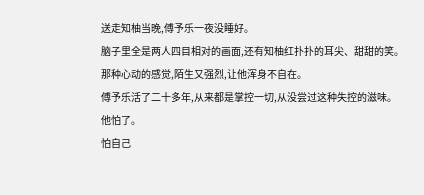送走知柚当晚,傅予乐一夜没睡好。
脑子里全是两人四目相对的画面,还有知柚红扑扑的耳尖、甜甜的笑。
那种心动的感觉,陌生又强烈,让他浑身不自在。
傅予乐活了二十多年,从来都是掌控一切,从没尝过这种失控的滋味。
他怕了。
怕自己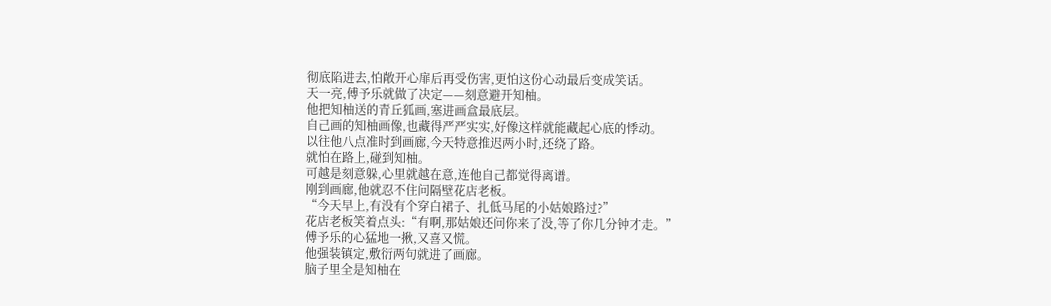彻底陷进去,怕敞开心扉后再受伤害,更怕这份心动最后变成笑话。
天一亮,傅予乐就做了决定——刻意避开知柚。
他把知柚送的青丘狐画,塞进画盒最底层。
自己画的知柚画像,也藏得严严实实,好像这样就能藏起心底的悸动。
以往他八点准时到画廊,今天特意推迟两小时,还绕了路。
就怕在路上,碰到知柚。
可越是刻意躲,心里就越在意,连他自己都觉得离谱。
刚到画廊,他就忍不住问隔壁花店老板。
“今天早上,有没有个穿白裙子、扎低马尾的小姑娘路过?”
花店老板笑着点头:“有啊,那姑娘还问你来了没,等了你几分钟才走。”
傅予乐的心猛地一揪,又喜又慌。
他强装镇定,敷衍两句就进了画廊。
脑子里全是知柚在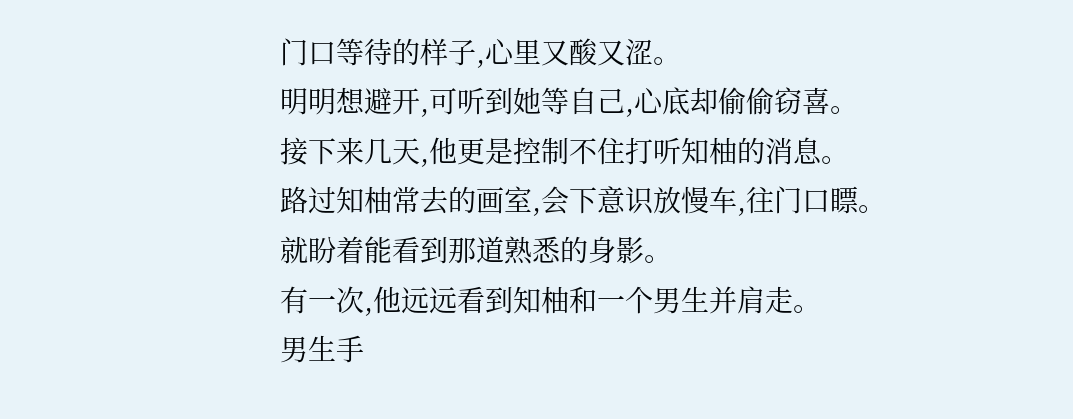门口等待的样子,心里又酸又涩。
明明想避开,可听到她等自己,心底却偷偷窃喜。
接下来几天,他更是控制不住打听知柚的消息。
路过知柚常去的画室,会下意识放慢车,往门口瞟。
就盼着能看到那道熟悉的身影。
有一次,他远远看到知柚和一个男生并肩走。
男生手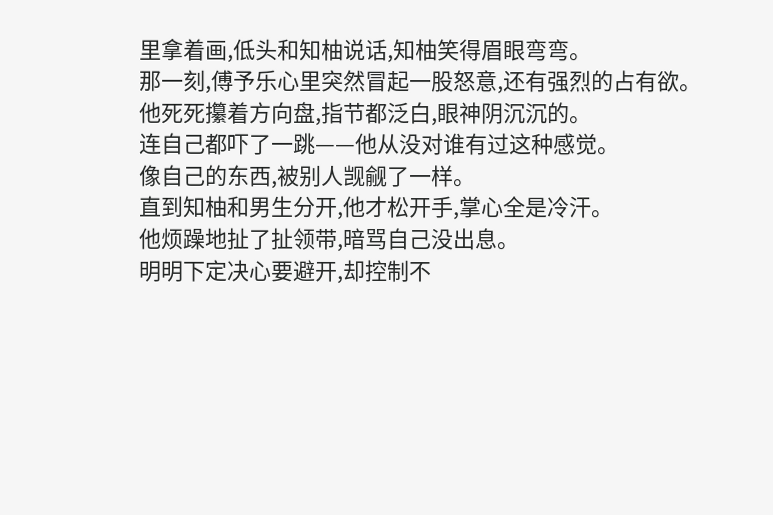里拿着画,低头和知柚说话,知柚笑得眉眼弯弯。
那一刻,傅予乐心里突然冒起一股怒意,还有强烈的占有欲。
他死死攥着方向盘,指节都泛白,眼神阴沉沉的。
连自己都吓了一跳——他从没对谁有过这种感觉。
像自己的东西,被别人觊觎了一样。
直到知柚和男生分开,他才松开手,掌心全是冷汗。
他烦躁地扯了扯领带,暗骂自己没出息。
明明下定决心要避开,却控制不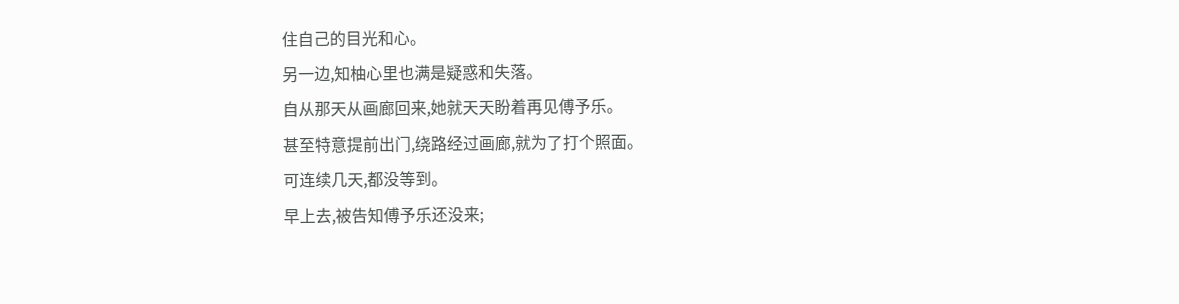住自己的目光和心。
另一边,知柚心里也满是疑惑和失落。
自从那天从画廊回来,她就天天盼着再见傅予乐。
甚至特意提前出门,绕路经过画廊,就为了打个照面。
可连续几天,都没等到。
早上去,被告知傅予乐还没来;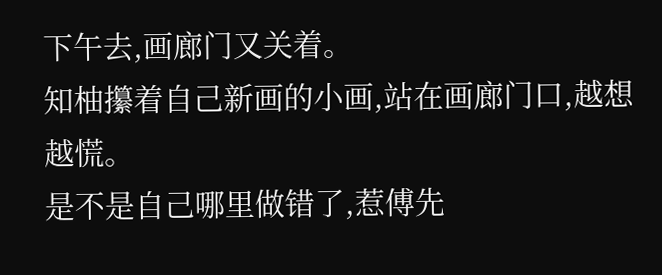下午去,画廊门又关着。
知柚攥着自己新画的小画,站在画廊门口,越想越慌。
是不是自己哪里做错了,惹傅先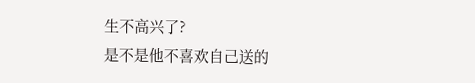生不高兴了?
是不是他不喜欢自己送的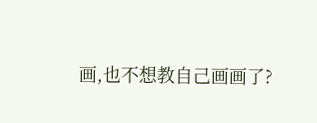画,也不想教自己画画了?